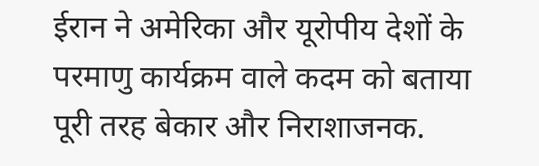ईरान ने अमेरिका और यूरोपीय देशों के परमाणु कार्यक्रम वाले कदम को बताया पूरी तरह बेकार और निराशाजनक.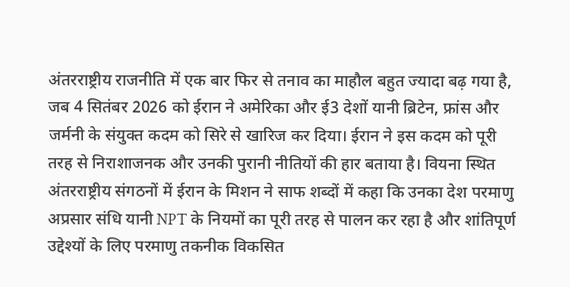अंतरराष्ट्रीय राजनीति में एक बार फिर से तनाव का माहौल बहुत ज्यादा बढ़ गया है, जब 4 सितंबर 2026 को ईरान ने अमेरिका और ई3 देशों यानी ब्रिटेन, फ्रांस और जर्मनी के संयुक्त कदम को सिरे से खारिज कर दिया। ईरान ने इस कदम को पूरी तरह से निराशाजनक और उनकी पुरानी नीतियों की हार बताया है। वियना स्थित अंतरराष्ट्रीय संगठनों में ईरान के मिशन ने साफ शब्दों में कहा कि उनका देश परमाणु अप्रसार संधि यानी NPT के नियमों का पूरी तरह से पालन कर रहा है और शांतिपूर्ण उद्देश्यों के लिए परमाणु तकनीक विकसित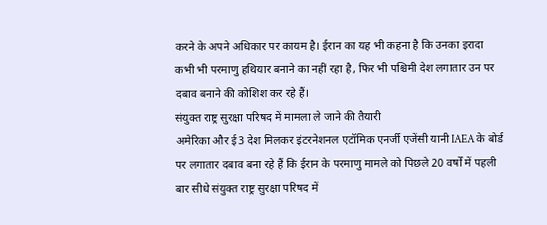करने के अपने अधिकार पर कायम है। ईरान का यह भी कहना है कि उनका इरादा कभी भी परमाणु हथियार बनाने का नहीं रहा है, फिर भी पश्चिमी देश लगातार उन पर दबाव बनाने की कोशिश कर रहे हैं।
संयुक्त राष्ट्र सुरक्षा परिषद में मामला ले जाने की तैयारी
अमेरिका और ई3 देश मिलकर इंटरनेशनल एटॉमिक एनर्जी एजेंसी यानी IAEA के बोर्ड पर लगातार दबाव बना रहे हैं कि ईरान के परमाणु मामले को पिछले 20 वर्षों में पहली बार सीधे संयुक्त राष्ट्र सुरक्षा परिषद में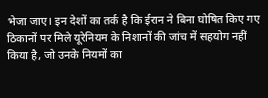भेजा जाए। इन देशों का तर्क है कि ईरान ने बिना घोषित किए गए ठिकानों पर मिले यूरेनियम के निशानों की जांच में सहयोग नहीं किया है, जो उनके नियमों का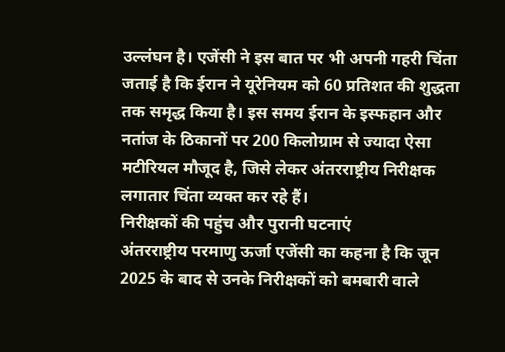उल्लंघन है। एजेंसी ने इस बात पर भी अपनी गहरी चिंता जताई है कि ईरान ने यूरेनियम को 60 प्रतिशत की शुद्धता तक समृद्ध किया है। इस समय ईरान के इस्फहान और नतांज के ठिकानों पर 200 किलोग्राम से ज्यादा ऐसा मटीरियल मौजूद है, जिसे लेकर अंतरराष्ट्रीय निरीक्षक लगातार चिंता व्यक्त कर रहे हैं।
निरीक्षकों की पहुंच और पुरानी घटनाएं
अंतरराष्ट्रीय परमाणु ऊर्जा एजेंसी का कहना है कि जून 2025 के बाद से उनके निरीक्षकों को बमबारी वाले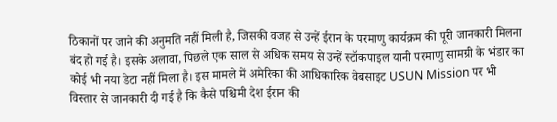ठिकानों पर जाने की अनुमति नहीं मिली है, जिसकी वजह से उन्हें ईरान के परमाणु कार्यक्रम की पूरी जानकारी मिलना बंद हो गई है। इसके अलावा, पिछले एक साल से अधिक समय से उन्हें स्टॉकपाइल यानी परमाणु सामग्री के भंडार का कोई भी नया डेटा नहीं मिला है। इस मामले में अमेरिका की आधिकारिक वेबसाइट USUN Mission पर भी विस्तार से जानकारी दी गई है कि कैसे पश्चिमी देश ईरान की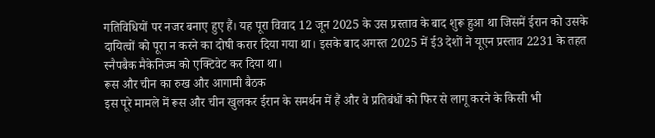गतिविधियों पर नजर बनाए हुए हैं। यह पूरा विवाद 12 जून 2025 के उस प्रस्ताव के बाद शुरू हुआ था जिसमें ईरान को उसके दायित्वों को पूरा न करने का दोषी करार दिया गया था। इसके बाद अगस्त 2025 में ई3 देशों ने यूएन प्रस्ताव 2231 के तहत स्नैपबैक मैकेनिज्म को एक्टिवेट कर दिया था।
रूस और चीन का रुख और आगामी बैठक
इस पूरे मामले में रूस और चीन खुलकर ईरान के समर्थन में हैं और वे प्रतिबंधों को फिर से लागू करने के किसी भी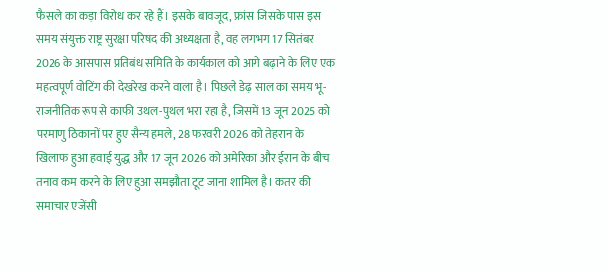फैसले का कड़ा विरोध कर रहे हैं। इसके बावजूद, फ्रांस जिसके पास इस समय संयुक्त राष्ट्र सुरक्षा परिषद की अध्यक्षता है, वह लगभग 17 सितंबर 2026 के आसपास प्रतिबंध समिति के कार्यकाल को आगे बढ़ाने के लिए एक महत्वपूर्ण वोटिंग की देखरेख करने वाला है। पिछले डेढ़ साल का समय भू-राजनीतिक रूप से काफी उथल-पुथल भरा रहा है, जिसमें 13 जून 2025 को परमाणु ठिकानों पर हुए सैन्य हमले, 28 फरवरी 2026 को तेहरान के खिलाफ हुआ हवाई युद्ध और 17 जून 2026 को अमेरिका और ईरान के बीच तनाव कम करने के लिए हुआ समझौता टूट जाना शामिल है। कतर की समाचार एजेंसी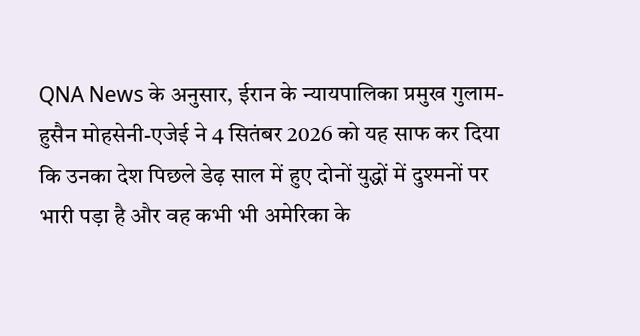QNA News के अनुसार, ईरान के न्यायपालिका प्रमुख गुलाम-हुसैन मोहसेनी-एजेई ने 4 सितंबर 2026 को यह साफ कर दिया कि उनका देश पिछले डेढ़ साल में हुए दोनों युद्धों में दुश्मनों पर भारी पड़ा है और वह कभी भी अमेरिका के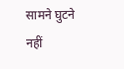सामने घुटने नहीं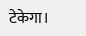टेकेगा।